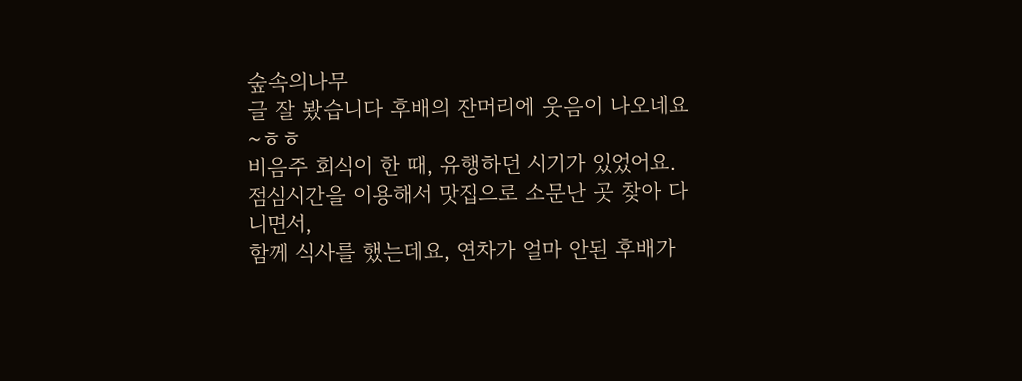숲속의나무
글 잘 봤습니다 후배의 잔머리에 웃음이 나오네요~ㅎㅎ
비음주 회식이 한 때, 유행하던 시기가 있었어요.
점심시간을 이용해서 맛집으로 소문난 곳 찾아 다니면서,
함께 식사를 했는데요, 연차가 얼마 안된 후배가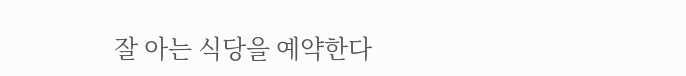잘 아는 식당을 예약한다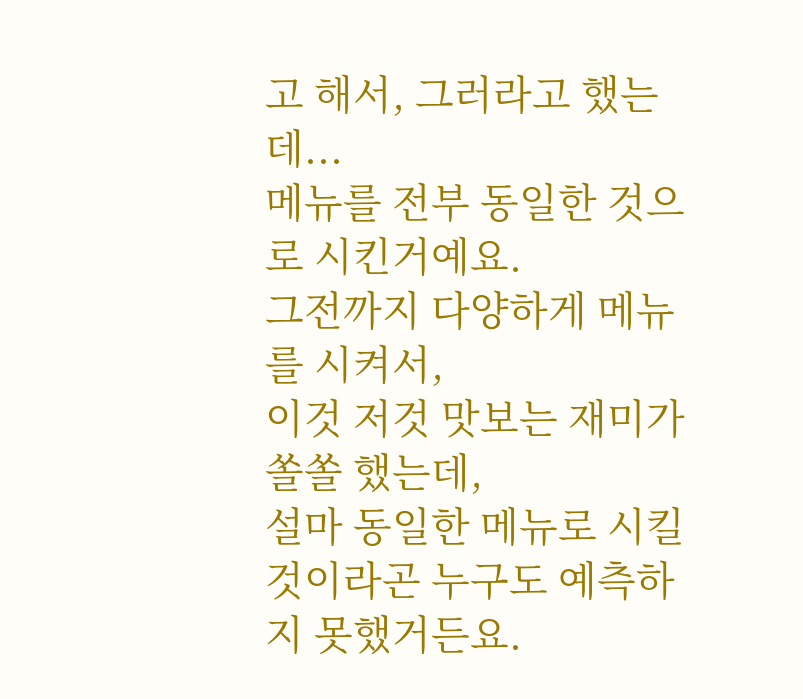고 해서, 그러라고 했는데...
메뉴를 전부 동일한 것으로 시킨거예요.
그전까지 다양하게 메뉴를 시켜서,
이것 저것 맛보는 재미가 쏠쏠 했는데,
설마 동일한 메뉴로 시킬것이라곤 누구도 예측하지 못했거든요.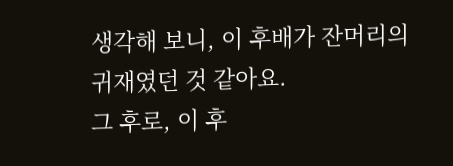생각해 보니, 이 후배가 잔머리의 귀재였던 것 같아요.
그 후로, 이 후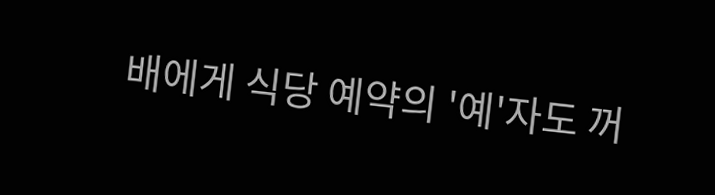배에게 식당 예약의 '예'자도 꺼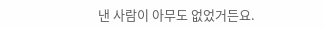낸 사람이 아무도 없었거든요.